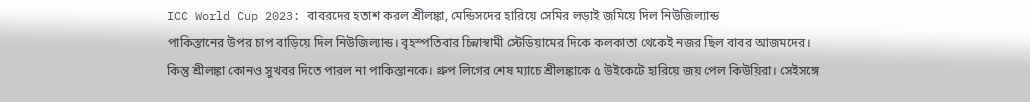ICC World Cup 2023: বাবরদের হতাশ করল শ্রীলঙ্কা, মেন্ডিসদের হারিয়ে সেমির লড়াই জমিয়ে দিল নিউজিল্যান্ড
পাকিস্তানের উপর চাপ বাড়িয়ে দিল নিউজিল্যান্ড। বৃহস্পতিবার চিন্নাস্বামী স্টেডিয়ামের দিকে কলকাতা থেকেই নজর ছিল বাবর আজমদের। কিন্তু শ্রীলঙ্কা কোনও সুখবর দিতে পারল না পাকিস্তানকে। গ্রুপ লিগের শেষ ম্যাচে শ্রীলঙ্কাকে ৫ উইকেটে হারিয়ে জয় পেল কিউয়িরা। সেইসঙ্গে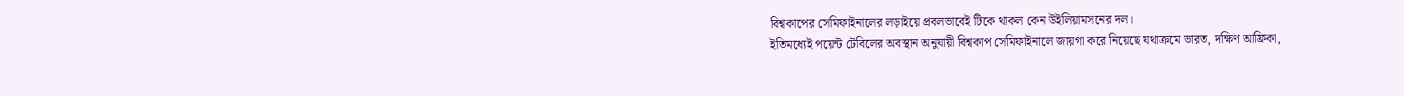বিশ্বকাপের সেমিফাইনালের লড়াইয়ে প্রবলভাবেই টিকে থাকল কেন উইলিয়ামসনের দল।
ইতিমধ্যেই পয়েন্ট টেবিলের অবস্থান অনুযায়ী বিশ্বকাপ সেমিফাইনালে জায়গা করে নিয়েছে যথাক্রমে ভারত, দক্ষিণ আফ্রিকা,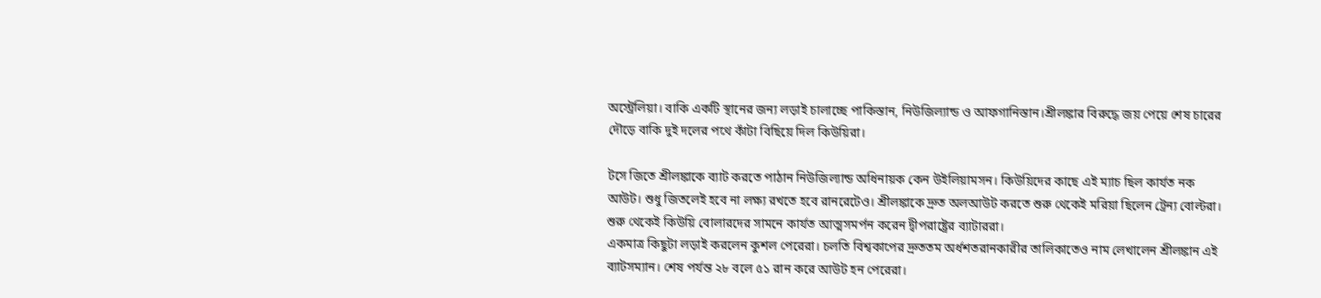অস্ট্রেলিয়া। বাকি একটি স্থানের জন্য লড়াই চালাচ্ছে পাকিস্তান, নিউজিল্যান্ড ও আফগানিস্তান।শ্রীলঙ্কার বিরুদ্ধে জয় পেয়ে শেষ চারের দৌড়ে বাকি দুই দলের পথে কাঁটা বিছিয়ে দিল কিউয়িরা।

টসে জিতে শ্রীলঙ্কাকে ব্যাট করতে পাঠান নিউজিল্যান্ড অধিনায়ক কেন উইলিয়ামসন। কিউয়িদের কাছে এই ম্যাচ ছিল কার্যত নক আউট। শুধু জিতলেই হবে না লক্ষ্য রখতে হবে রানরেটেও। শ্রীলঙ্কাকে দ্রুত অলআউট করতে শুরু থেকেই মরিয়া ছিলেন ট্রেন্য বোল্টরা। শুরু থেকেই কিউয়ি বোলারদের সামনে কার্যত আত্মসমর্পন করেন দ্বীপরাষ্ট্রের ব্যাটাররা।
একমাত্র কিছুটা লড়াই করলেন কুশল পেরেরা। চলতি বিশ্বকাপের দ্রুততম অর্ধশতরানকারীর তালিকাতেও নাম লেখালেন শ্রীলঙ্কান এই ব্যাটসম্যান। শেষ পর্যন্ত ২৮ বলে ৫১ রান করে আউট হন পেরেরা।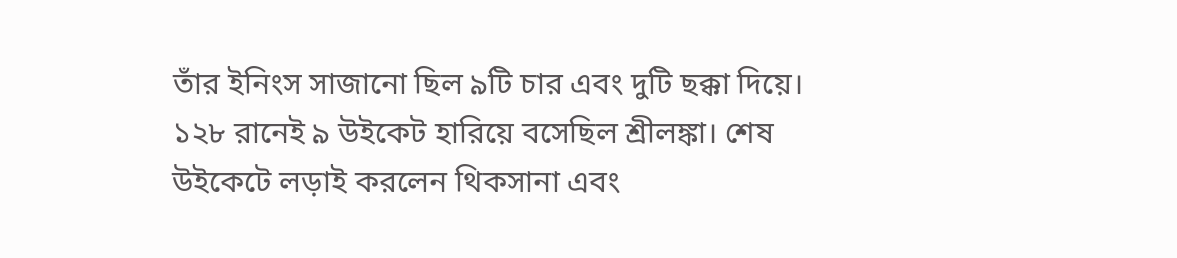তাঁর ইনিংস সাজানো ছিল ৯টি চার এবং দুটি ছক্কা দিয়ে। ১২৮ রানেই ৯ উইকেট হারিয়ে বসেছিল শ্রীলঙ্কা। শেষ উইকেটে লড়াই করলেন থিকসানা এবং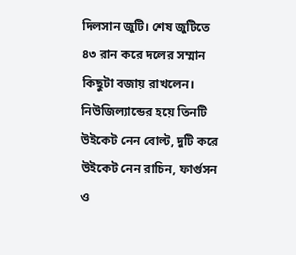দিলসান জুটি। শেষ জুটিতে ৪৩ রান করে দলের সম্মান কিছুটা বজায় রাখলেন।
নিউজিল্যান্ডের হয়ে তিনটি উইকেট নেন বোল্ট, দুটি করে উইকেট নেন রাচিন, ফার্গুসন ও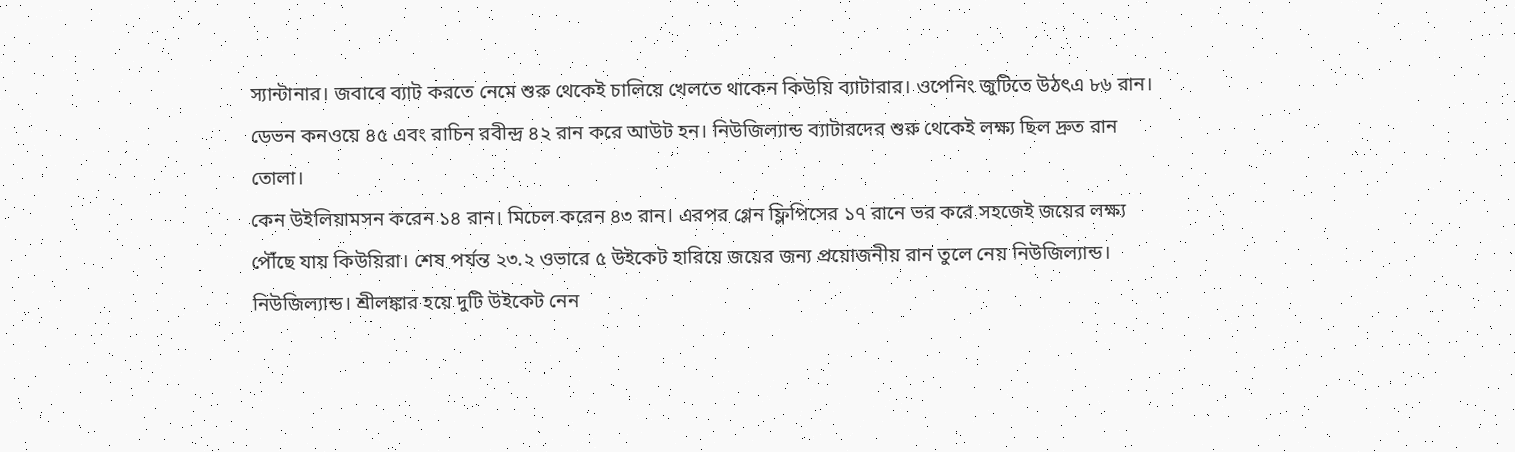স্যান্টানার। জবাবে ব্যাট করতে নেমে শুরু থেকেই চালিয়ে খেলতে থাকেন কিউয়ি ব্যাটারার। ওপেনিং জুটিতে উঠৎএ ৮৬ রান। ডেভন কনওয়ে ৪৫ এবং রাচিন রবীন্দ্র ৪২ রান করে আউট হন। নিউজিল্যান্ড ব্যাটারদের শুরু থেকেই লক্ষ্য ছিল দ্রুত রান তোলা।
কেন উইলিয়ামসন করেন ১৪ রান। মিচেল করেন ৪৩ রান। এরপর গ্লেন ফ্লিপিসের ১৭ রানে ভর করে সহজেই জয়ের লক্ষ্য পৌঁছে যায় কিউয়িরা। শেষ পর্যন্ত ২৩.২ ওভারে ৫ উইকেট হারিয়ে জয়ের জন্য প্রয়োজনীয় রান তুলে নেয় নিউজিল্যান্ড। নিউজিল্যান্ড। শ্রীলঙ্কার হয়ে দুটি উইকেট নেন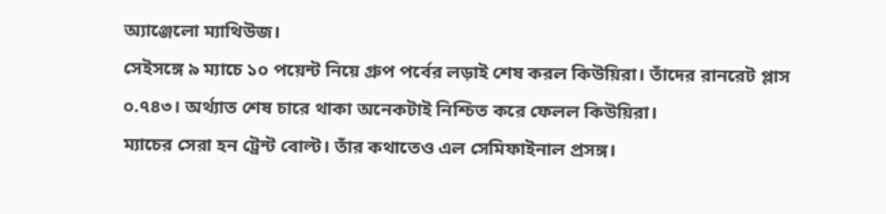অ্যাঞ্জেলো ম্যাথিউজ।
সেইসঙ্গে ৯ ম্যাচে ১০ পয়েন্ট নিয়ে গ্রুপ পর্বের লড়াই শেষ করল কিউয়িরা। তাঁদের রানরেট প্লাস ০.৭৪৩। অর্থ্যাত শেষ চারে থাকা অনেকটাই নিশ্চিত করে ফেলল কিউয়িরা।
ম্যাচের সেরা হন ট্রেন্ট বোল্ট। তাঁর কথাতেও এল সেমিফাইনাল প্রসঙ্গ।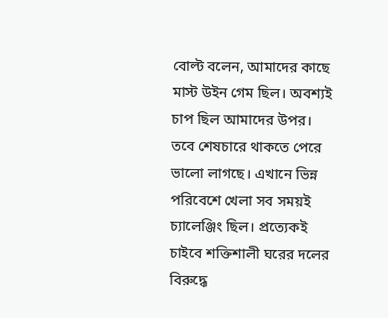বোল্ট বলেন, আমাদের কাছে মাস্ট উইন গেম ছিল। অবশ্যই চাপ ছিল আমাদের উপর। তবে শেষচারে থাকতে পেরে ভালো লাগছে। এখানে ভিন্ন পরিবেশে খেলা সব সময়ই চ্যালেঞ্জিং ছিল। প্রত্যেকই চাইবে শক্তিশালী ঘরের দলের বিরুদ্ধে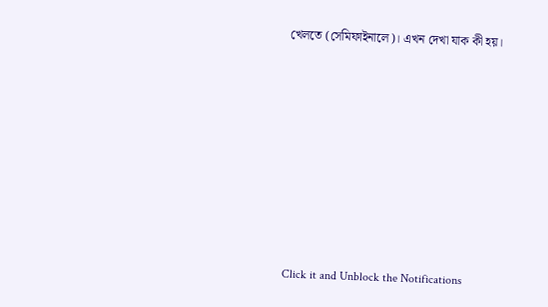খেলতে (সেমিফাইনালে)। এখন দেখা যাক কী হয়।












Click it and Unblock the Notifications